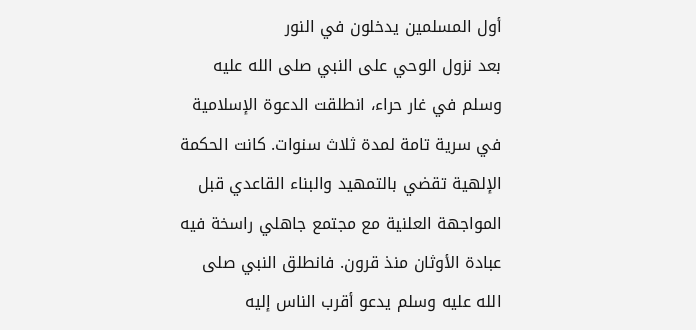أول المسلمين يدخلون في النور
بعد نزول الوحي على النبي صلى الله عليه وسلم في غار حراء، انطلقت الدعوة الإسلامية في سرية تامة لمدة ثلاث سنوات. كانت الحكمة الإلهية تقضي بالتمهيد والبناء القاعدي قبل المواجهة العلنية مع مجتمع جاهلي راسخة فيه عبادة الأوثان منذ قرون. فانطلق النبي صلى الله عليه وسلم يدعو أقرب الناس إليه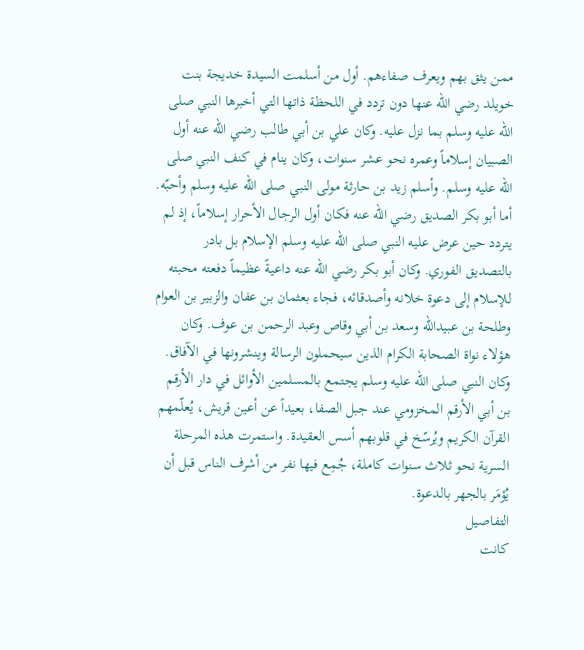ممن يثق بهم ويعرف صفاءهم. أول من أسلمت السيدة خديجة بنت خويلد رضي الله عنها دون تردد في اللحظة ذاتها التي أخبرها النبي صلى الله عليه وسلم بما نزل عليه. وكان علي بن أبي طالب رضي الله عنه أول الصبيان إسلاماً وعمره نحو عشر سنوات، وكان ينام في كنف النبي صلى الله عليه وسلم. وأسلم زيد بن حارثة مولى النبي صلى الله عليه وسلم وأحبّه. أما أبو بكر الصديق رضي الله عنه فكان أول الرجال الأحرار إسلاماً، إذ لم يتردد حين عرض عليه النبي صلى الله عليه وسلم الإسلام بل بادر بالتصديق الفوري. وكان أبو بكر رضي الله عنه داعيةً عظيماً دفعته محبته للإسلام إلى دعوة خلانه وأصدقائه، فجاء بعثمان بن عفان والزبير بن العوام وطلحة بن عبيدالله وسعد بن أبي وقاص وعبد الرحمن بن عوف. وكان هؤلاء نواة الصحابة الكرام الذين سيحملون الرسالة وينشرونها في الآفاق. وكان النبي صلى الله عليه وسلم يجتمع بالمسلمين الأوائل في دار الأرقم بن أبي الأرقم المخزومي عند جبل الصفا، بعيداً عن أعين قريش، يُعلّمهم القرآن الكريم ويُرسّخ في قلوبهم أسس العقيدة. واستمرت هذه المرحلة السرية نحو ثلاث سنوات كاملة، جُمِع فيها نفر من أشرف الناس قبل أن يُؤمَر بالجهر بالدعوة.
التفاصيل
كانت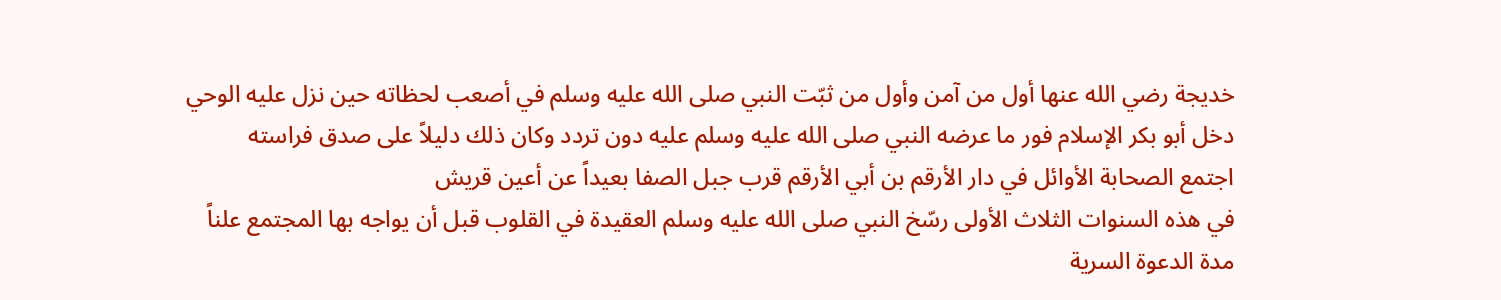خديجة رضي الله عنها أول من آمن وأول من ثبّت النبي صلى الله عليه وسلم في أصعب لحظاته حين نزل عليه الوحي
دخل أبو بكر الإسلام فور ما عرضه النبي صلى الله عليه وسلم عليه دون تردد وكان ذلك دليلاً على صدق فراسته
اجتمع الصحابة الأوائل في دار الأرقم بن أبي الأرقم قرب جبل الصفا بعيداً عن أعين قريش
في هذه السنوات الثلاث الأولى رسّخ النبي صلى الله عليه وسلم العقيدة في القلوب قبل أن يواجه بها المجتمع علناً
مدة الدعوة السرية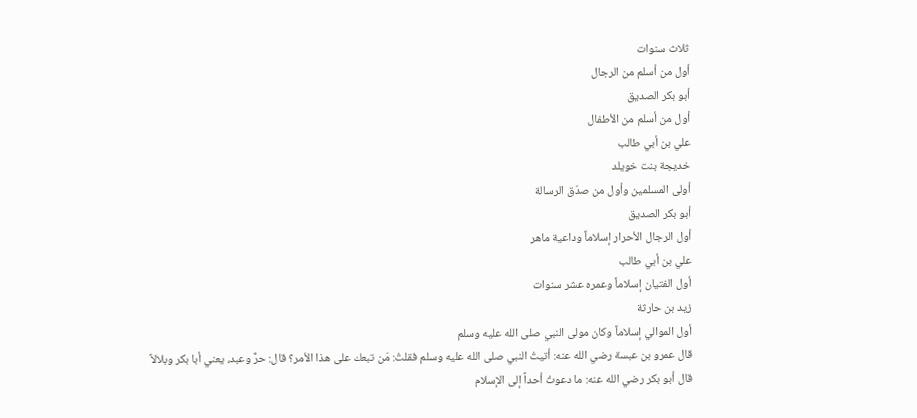ثلاث سنوات
أول من أسلم من الرجال
أبو بكر الصديق
أول من أسلم من الأطفال
علي بن أبي طالب
خديجة بنت خويلد
أولى المسلمين وأول من صدّق الرسالة
أبو بكر الصديق
أول الرجال الأحرار إسلاماً وداعية ماهر
علي بن أبي طالب
أول الفتيان إسلاماً وعمره عشر سنوات
زيد بن حارثة
أول الموالي إسلاماً وكان مولى النبي صلى الله عليه وسلم
قال عمرو بن عبسة رضي الله عنه: أتيتُ النبي صلى الله عليه وسلم فقلتُ: مَن تبعك على هذا الأمر؟ قال: حرٌّ وعبد، يعني أبا بكر وبلالاً
قال أبو بكر رضي الله عنه: ما دعوتُ أحداً إلى الإسلام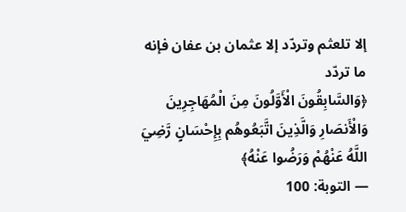إلا تلعثم وتردّد إلا عثمان بن عفان فإنه ما تردّد
﴿وَالسَّابِقُونَ الْأَوَّلُونَ مِنَ الْمُهَاجِرِينَ وَالْأَنصَارِ وَالَّذِينَ اتَّبَعُوهُم بِإِحْسَانٍ رَّضِيَ اللَّهُ عَنْهُمْ وَرَضُوا عَنْهُ﴾
— التوبة: 100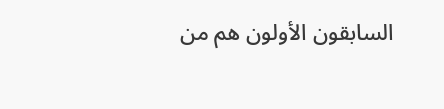السابقون الأولون هم من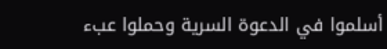أسلموا في الدعوة السرية وحملوا عبء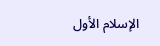الإسلام الأول